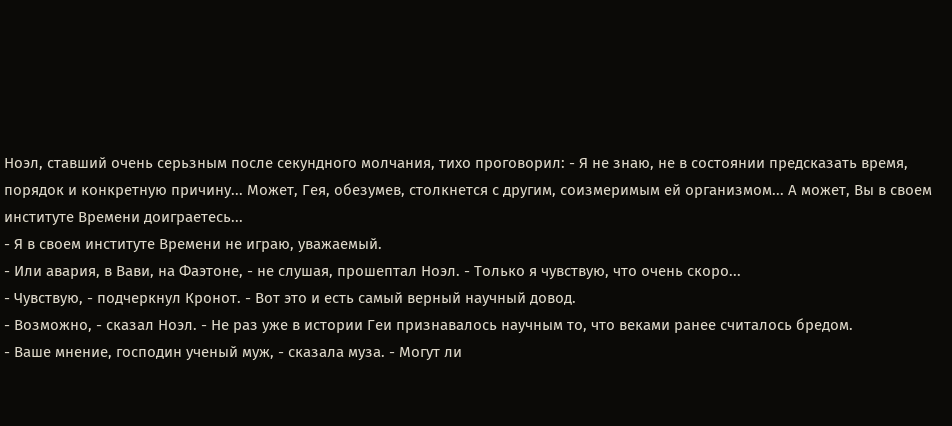Ноэл, ставший очень серьзным после секундного молчания, тихо проговорил: - Я не знаю, не в состоянии предсказать время, порядок и конкретную причину... Может, Гея, обезумев, столкнется с другим, соизмеримым ей организмом... А может, Вы в своем институте Времени доиграетесь...
- Я в своем институте Времени не играю, уважаемый.
- Или авария, в Вави, на Фаэтоне, - не слушая, прошептал Ноэл. - Только я чувствую, что очень скоро...
- Чувствую, - подчеркнул Кронот. - Вот это и есть самый верный научный довод.
- Возможно, - сказал Ноэл. - Не раз уже в истории Геи признавалось научным то, что веками ранее считалось бредом.
- Ваше мнение, господин ученый муж, - сказала муза. - Могут ли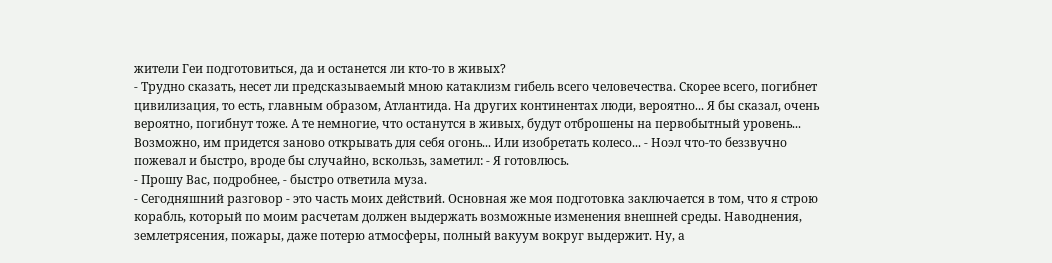жители Геи подготовиться, да и останется ли кто-то в живых?
- Трудно сказать, несет ли предсказываемый мною катаклизм гибель всего человечества. Скорее всего, погибнет цивилизация, то есть, главным образом, Атлантида. На других континентах люди, вероятно... Я бы сказал, очень вероятно, погибнут тоже. А те немногие, что останутся в живых, будут отброшены на первобытный уровень... Возможно, им придется заново открывать для себя огонь... Или изобретать колесо... - Ноэл что-то беззвучно пожевал и быстро, вроде бы случайно, вскользь, заметил: - Я готовлюсь.
- Прошу Вас, подробнее, - быстро ответила муза.
- Сегодняшний разговор - это часть моих действий. Основная же моя подготовка заключается в том, что я строю корабль, который по моим расчетам должен выдержать возможные изменения внешней среды. Наводнения, землетрясения, пожары, даже потерю атмосферы, полный вакуум вокруг выдержит. Ну, а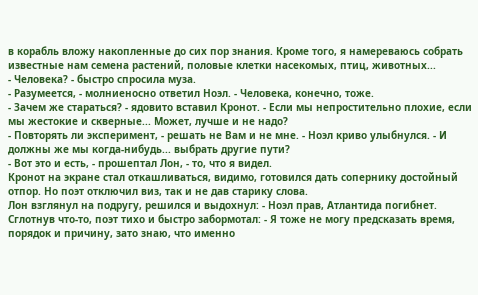в корабль вложу накопленные до сих пор знания. Кроме того, я намереваюсь собрать известные нам семена растений, половые клетки насекомых, птиц, животных...
- Человека? - быстро спросила муза.
- Разумеется, - молниеносно ответил Ноэл. - Человека, конечно, тоже.
- Зачем же стараться? - ядовито вставил Кронот. - Если мы непростительно плохие, если мы жестокие и скверные... Может, лучше и не надо?
- Повторять ли эксперимент, - решать не Вам и не мне. - Ноэл криво улыбнулся. - И должны же мы когда-нибудь... выбрать другие пути?
- Вот это и есть, - прошептал Лон, - то, что я видел.
Кронот на экране стал откашливаться, видимо, готовился дать сопернику достойный отпор. Но поэт отключил виз, так и не дав старику слова.
Лон взглянул на подругу, решился и выдохнул: - Ноэл прав, Атлантида погибнет.
Сглотнув что-то, поэт тихо и быстро забормотал: - Я тоже не могу предсказать время, порядок и причину, зато знаю, что именно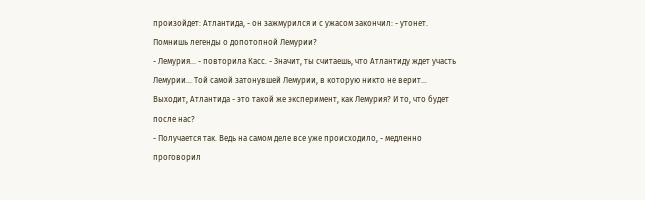произойдет: Атлантида, - он зажмурился и с ужасом закончил: - утонет. Помнишь легенды о допотопной Лемурии?
- Лемурия... - повторила Касс. - Значит, ты считаешь, что Атлантиду ждет участь Лемурии... Той самой затонувшей Лемурии, в которую никто не верит... Выходит, Атлантида - это такой же эксперимент, как Лемурия? И то, что будет после нас?
- Получается так. Ведь на самом деле все уже происходило, - медленно проговорил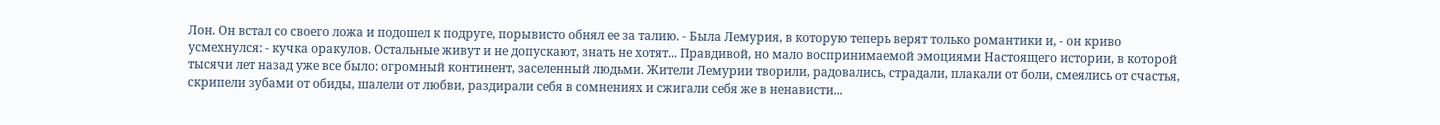Лон. Он встал со своего ложа и подошел к подруге, порывисто обнял ее за талию. - Была Лемурия, в которую теперь верят только романтики и, - он криво усмехнулся: - кучка оракулов. Остальные живут и не допускают, знать не хотят... Правдивой, но мало воспринимаемой эмоциями Настоящего истории, в которой тысячи лет назад уже все было: огромный континент, заселенный людьми. Жители Лемурии творили, радовались, страдали, плакали от боли, смеялись от счастья, скрипели зубами от обиды, шалели от любви, раздирали себя в сомнениях и сжигали себя же в ненависти...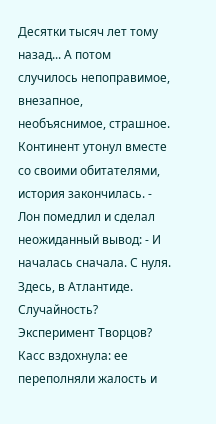Десятки тысяч лет тому назад... А потом случилось непоправимое, внезапное, необъяснимое, страшное. Континент утонул вместе со своими обитателями, история закончилась. - Лон помедлил и сделал неожиданный вывод: - И началась сначала. С нуля. Здесь, в Атлантиде. Случайность? Эксперимент Творцов?
Касс вздохнула: ее переполняли жалость и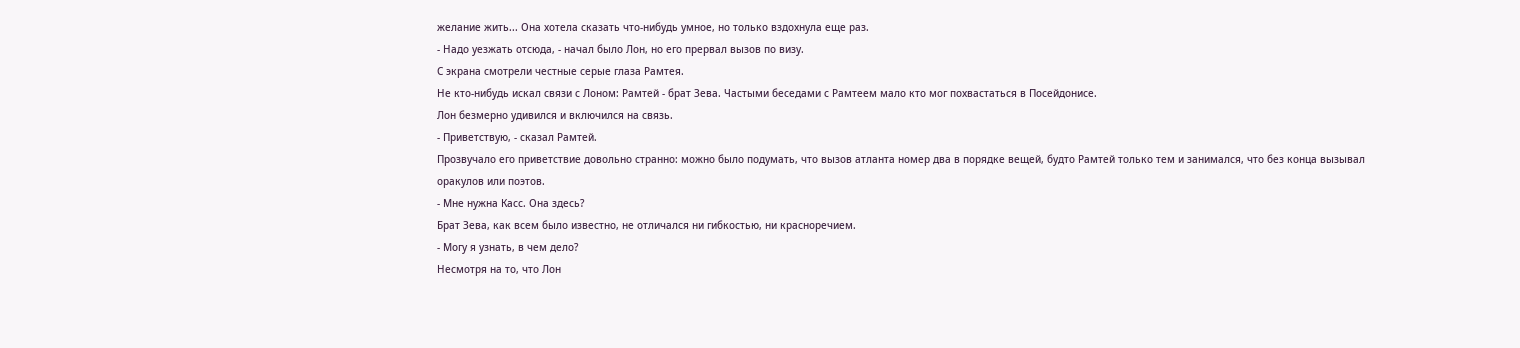желание жить... Она хотела сказать что-нибудь умное, но только вздохнула еще раз.
- Надо уезжать отсюда, - начал было Лон, но его прервал вызов по визу.
С экрана смотрели честные серые глаза Рамтея.
Не кто-нибудь искал связи с Лоном: Рамтей - брат Зева. Частыми беседами с Рамтеем мало кто мог похвастаться в Посейдонисе.
Лон безмерно удивился и включился на связь.
- Приветствую, - сказал Рамтей.
Прозвучало его приветствие довольно странно: можно было подумать, что вызов атланта номер два в порядке вещей, будто Рамтей только тем и занимался, что без конца вызывал оракулов или поэтов.
- Мне нужна Касс. Она здесь?
Брат Зева, как всем было известно, не отличался ни гибкостью, ни красноречием.
- Могу я узнать, в чем дело?
Несмотря на то, что Лон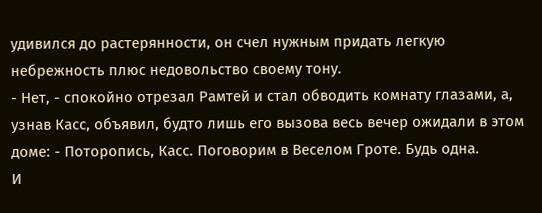удивился до растерянности, он счел нужным придать легкую небрежность плюс недовольство своему тону.
- Нет, - спокойно отрезал Рамтей и стал обводить комнату глазами, а, узнав Касс, объявил, будто лишь его вызова весь вечер ожидали в этом доме: - Поторопись, Касс. Поговорим в Веселом Гроте. Будь одна.
И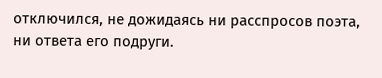отключился, не дожидаясь ни расспросов поэта, ни ответа его подруги.